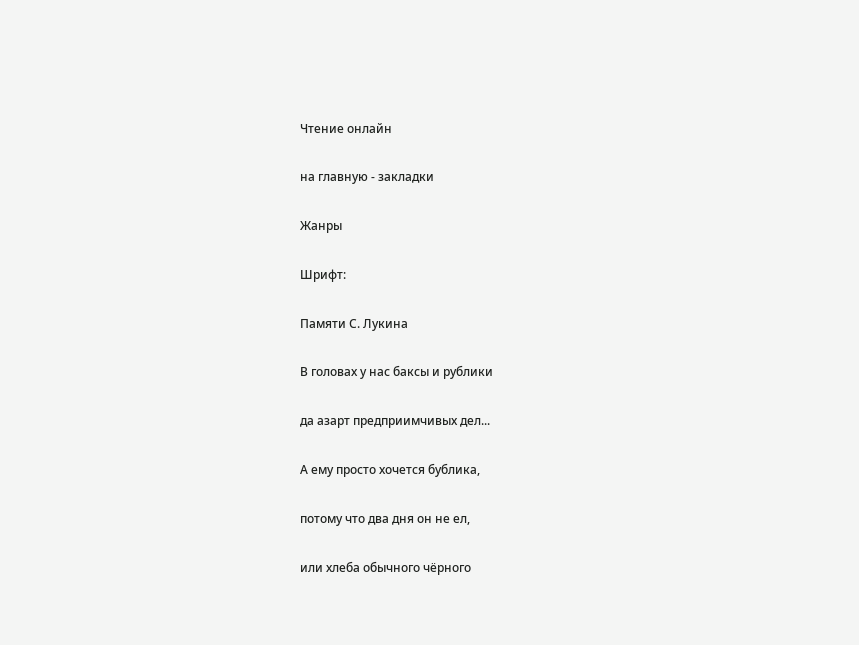Чтение онлайн

на главную - закладки

Жанры

Шрифт:

Памяти С. Лукина

В головах у нас баксы и рублики

да азарт предприимчивых дел...

А ему просто хочется бублика,

потому что два дня он не ел,

или хлеба обычного чёрного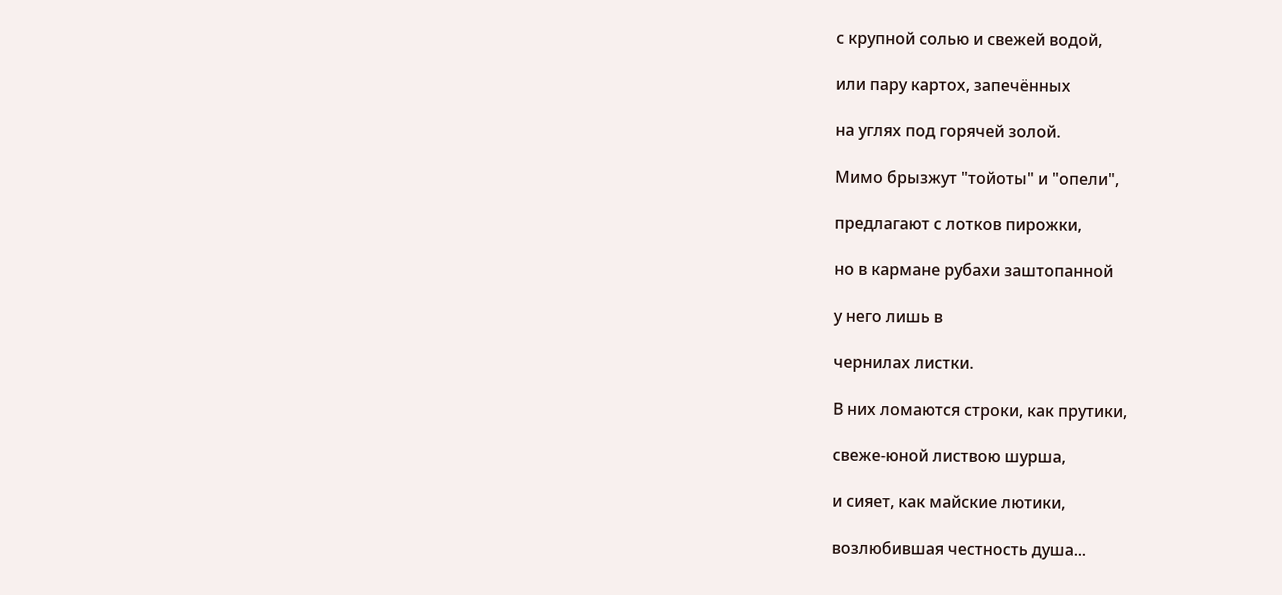с крупной солью и свежей водой,

или пару картох, запечённых

на углях под горячей золой.

Мимо брызжут "тойоты" и "опели",

предлагают с лотков пирожки,

но в кармане рубахи заштопанной

у него лишь в

чернилах листки.

В них ломаются строки, как прутики,

свеже-юной листвою шурша,

и сияет, как майские лютики,

возлюбившая честность душа...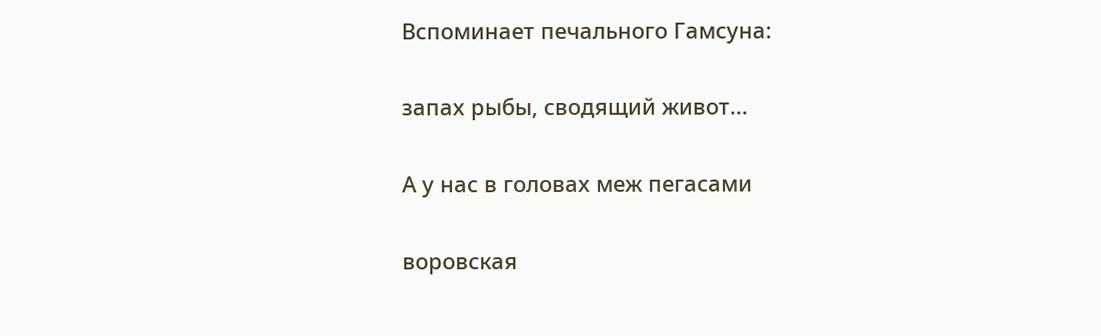Вспоминает печального Гамсуна:

запах рыбы, сводящий живот...

А у нас в головах меж пегасами

воровская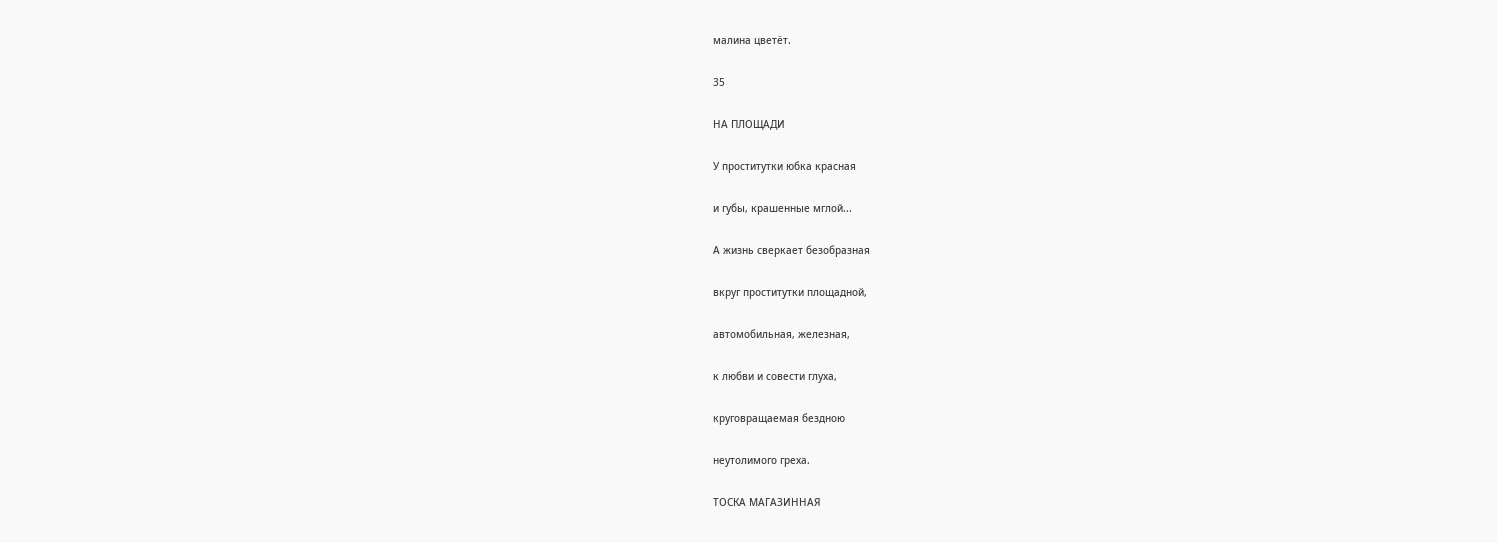малина цветёт.

35

НА ПЛОЩАДИ

У проститутки юбка красная

и губы, крашенные мглой...

А жизнь сверкает безобразная

вкруг проститутки площадной,

автомобильная, железная,

к любви и совести глуха,

круговращаемая бездною

неутолимого греха.

ТОСКА МАГАЗИННАЯ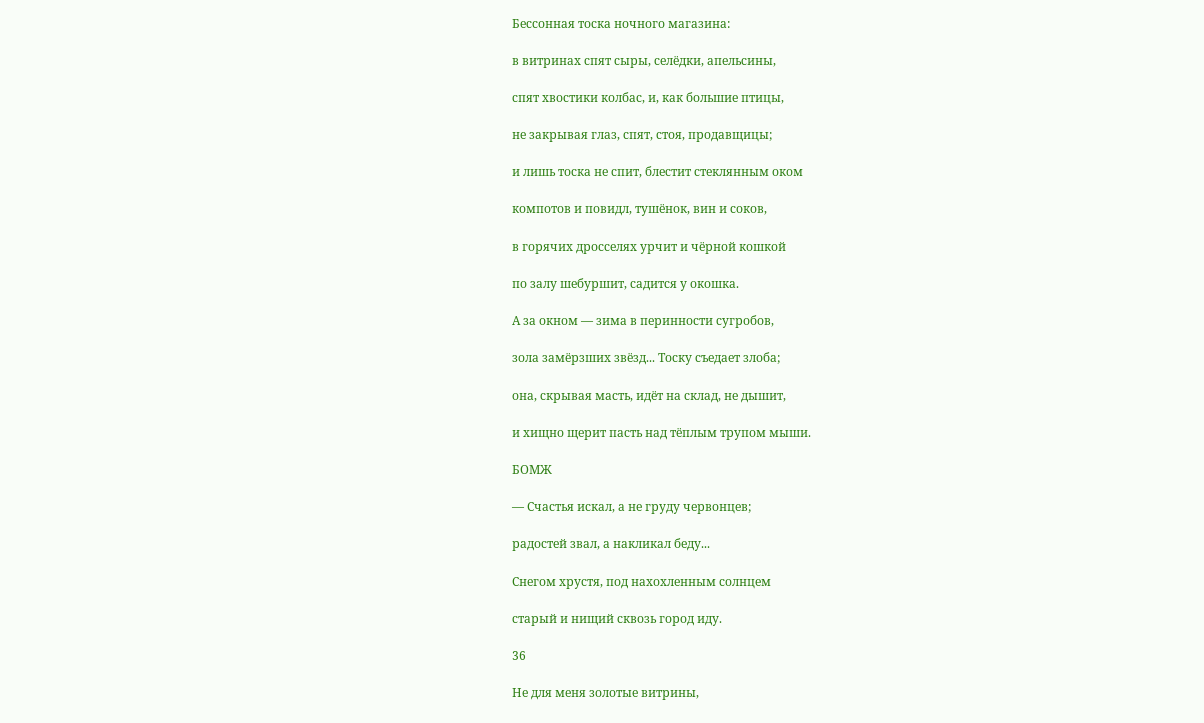Бессонная тоска ночного магазина:

в витринах спят сыры, селёдки, апельсины,

спят хвостики колбас, и, как большие птицы,

не закрывая глаз, спят, стоя, продавщицы;

и лишь тоска не спит, блестит стеклянным оком

компотов и повидл, тушёнок, вин и соков,

в горячих дросселях урчит и чёрной кошкой

по залу шебуршит, садится у окошка.

А за окном — зима в перинности сугробов,

зола замёрзших звёзд... Тоску съедает злоба;

она, скрывая масть, идёт на склад, не дышит,

и хищно щерит пасть над тёплым трупом мыши.

БОМЖ

— Счастья искал, а не груду червонцев;

радостей звал, а накликал беду...

Снегом хрустя, под нахохленным солнцем

старый и нищий сквозь город иду.

36

Не для меня золотые витрины,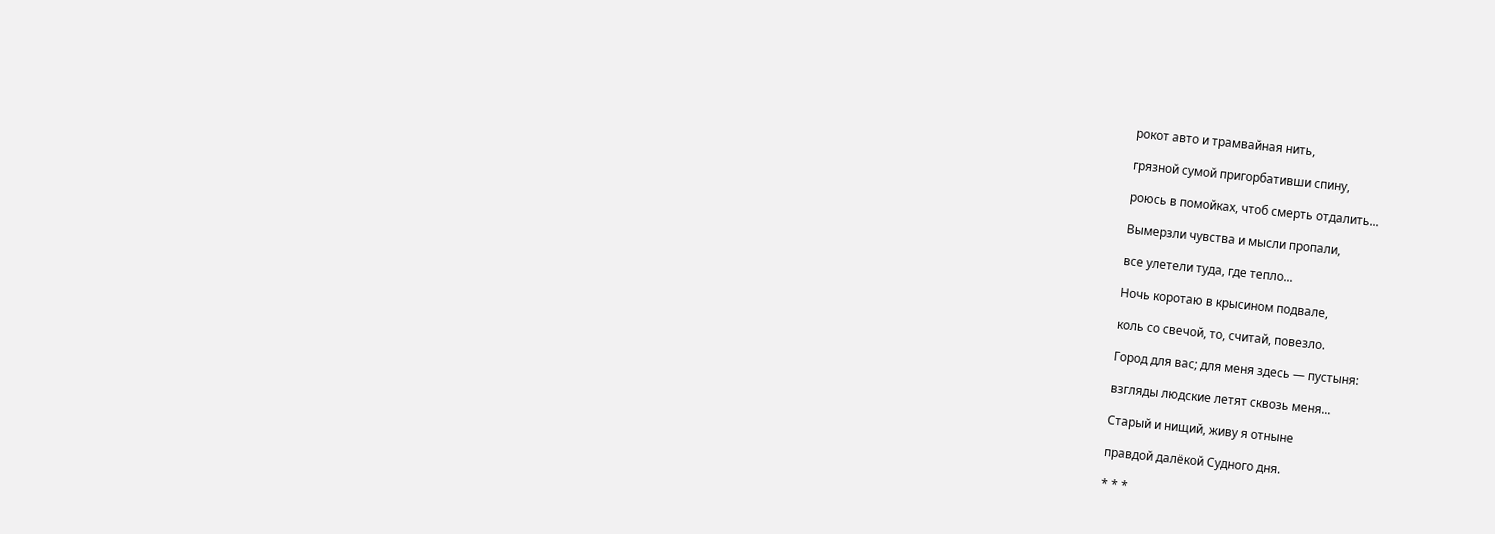рокот авто и трамвайная нить,

грязной сумой пригорбативши спину,

роюсь в помойках, чтоб смерть отдалить...

Вымерзли чувства и мысли пропали,

все улетели туда, где тепло...

Ночь коротаю в крысином подвале,

коль со свечой, то, считай, повезло.

Город для вас; для меня здесь — пустыня:

взгляды людские летят сквозь меня...

Старый и нищий, живу я отныне

правдой далёкой Судного дня.

* * *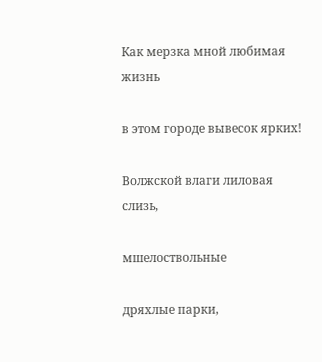Как мерзка мной любимая жизнь

в этом городе вывесок ярких!

Волжской влаги лиловая слизь,

мшелоствольные

дряхлые парки,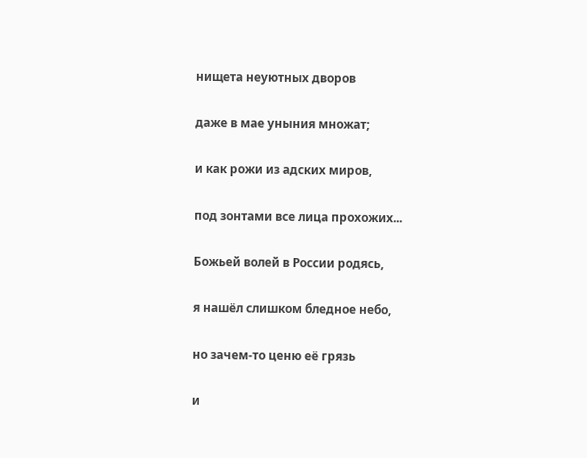нищета неуютных дворов

даже в мае уныния множат;

и как рожи из адских миров,

под зонтами все лица прохожих...

Божьей волей в России родясь,

я нашёл слишком бледное небо,

но зачем-то ценю её грязь

и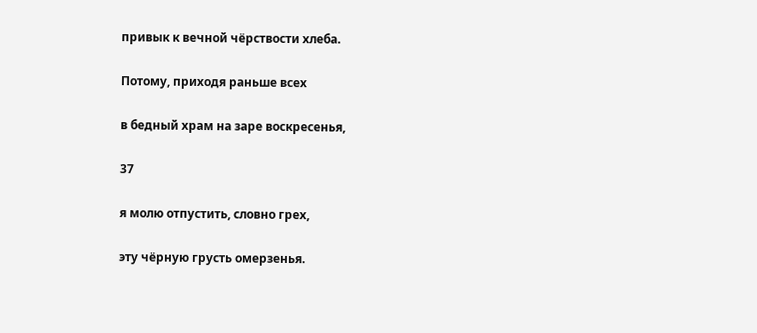привык к вечной чёрствости хлеба.

Потому, приходя раньше всех

в бедный храм на заре воскресенья,

37

я молю отпустить, словно грех,

эту чёрную грусть омерзенья.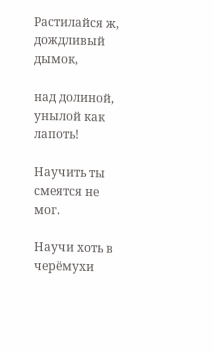Растилайся ж, дождливый дымок,

над долиной, унылой как лапоть!

Научить ты смеятся не мог.

Научи хоть в черёмухи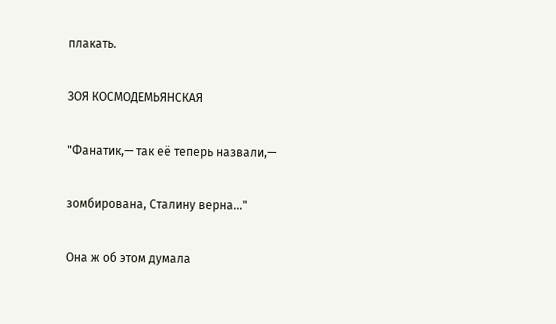плакать.

ЗОЯ КОСМОДЕМЬЯНСКАЯ

"Фанатик,— так её теперь назвали,—

зомбирована, Сталину верна..."

Она ж об этом думала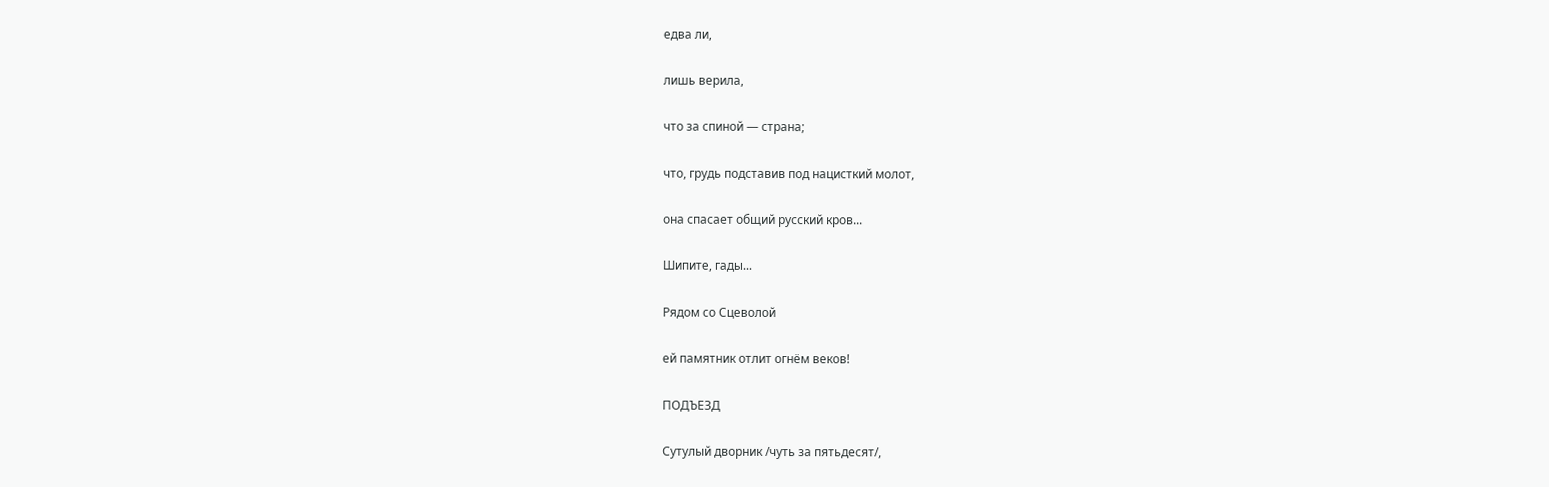едва ли,

лишь верила,

что за спиной — страна;

что, грудь подставив под нацисткий молот,

она спасает общий русский кров...

Шипите, гады...

Рядом со Сцеволой

ей памятник отлит огнём веков!

ПОДЪЕЗД

Сутулый дворник /чуть за пятьдесят/,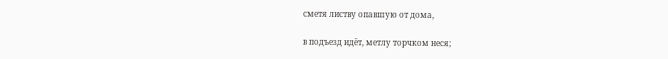сметя листву опавшую от дома,

в подъезд идёт, метлу торчком неся;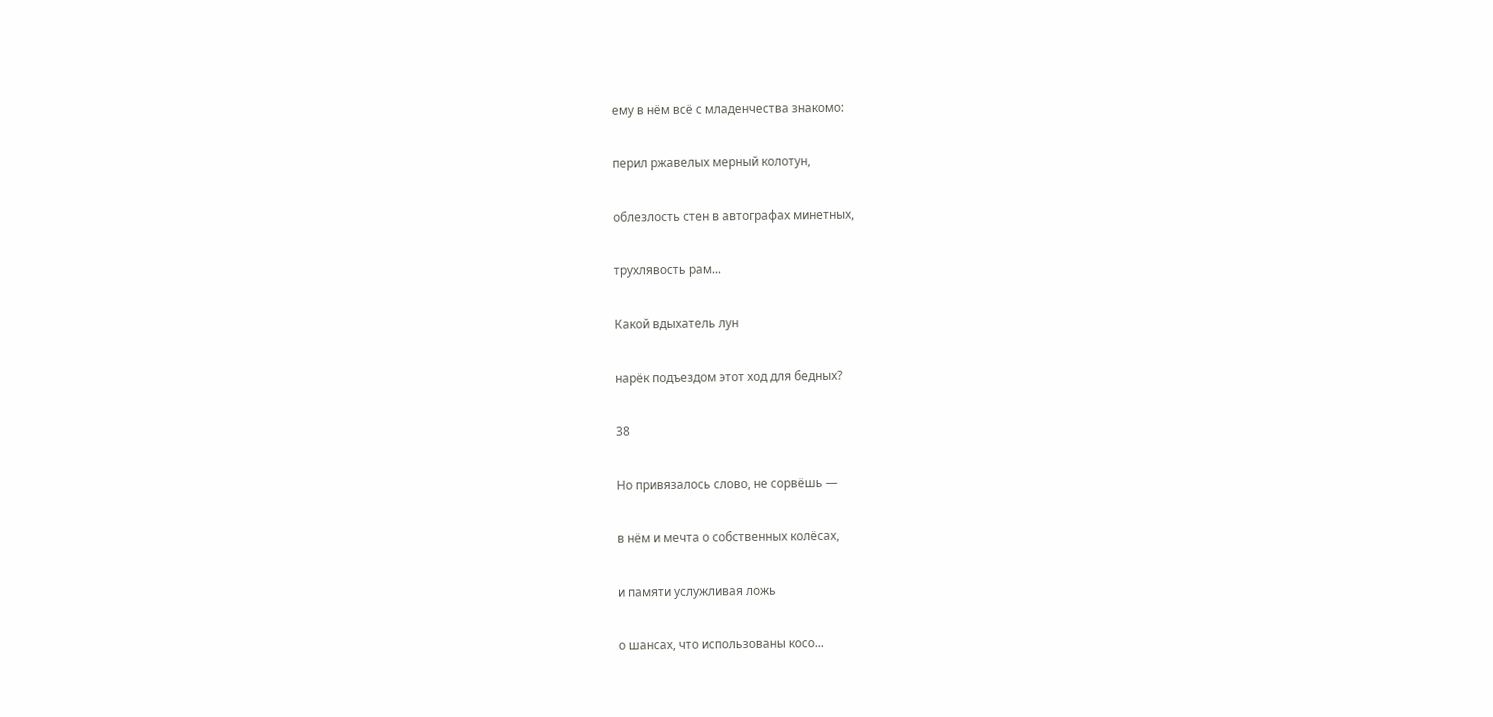ему в нём всё с младенчества знакомо:

перил ржавелых мерный колотун,

облезлость стен в автографах минетных,

трухлявость рам...

Какой вдыхатель лун

нарёк подъездом этот ход для бедных?

38

Но привязалось слово, не сорвёшь —

в нём и мечта о собственных колёсах,

и памяти услужливая ложь

о шансах, что использованы косо...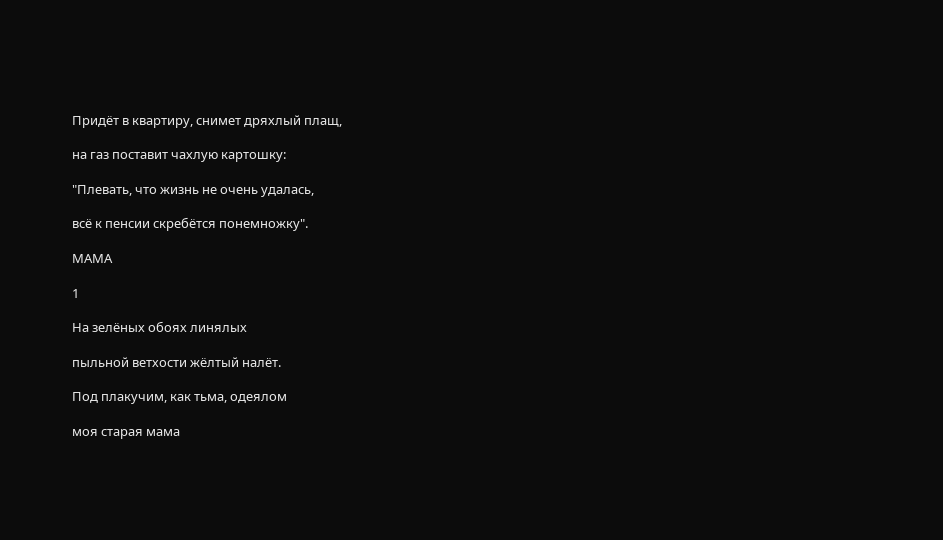Придёт в квартиру, снимет дряхлый плащ,

на газ поставит чахлую картошку:

"Плевать, что жизнь не очень удалась,

всё к пенсии скребётся понемножку".

МАМА

1

На зелёных обоях линялых

пыльной ветхости жёлтый налёт.

Под плакучим, как тьма, одеялом

моя старая мама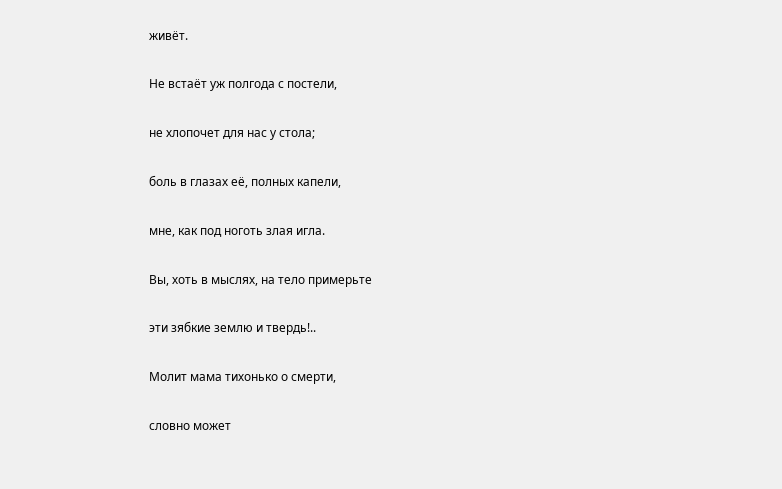живёт.

Не встаёт уж полгода с постели,

не хлопочет для нас у стола;

боль в глазах её, полных капели,

мне, как под ноготь злая игла.

Вы, хоть в мыслях, на тело примерьте

эти зябкие землю и твердь!..

Молит мама тихонько о смерти,

словно может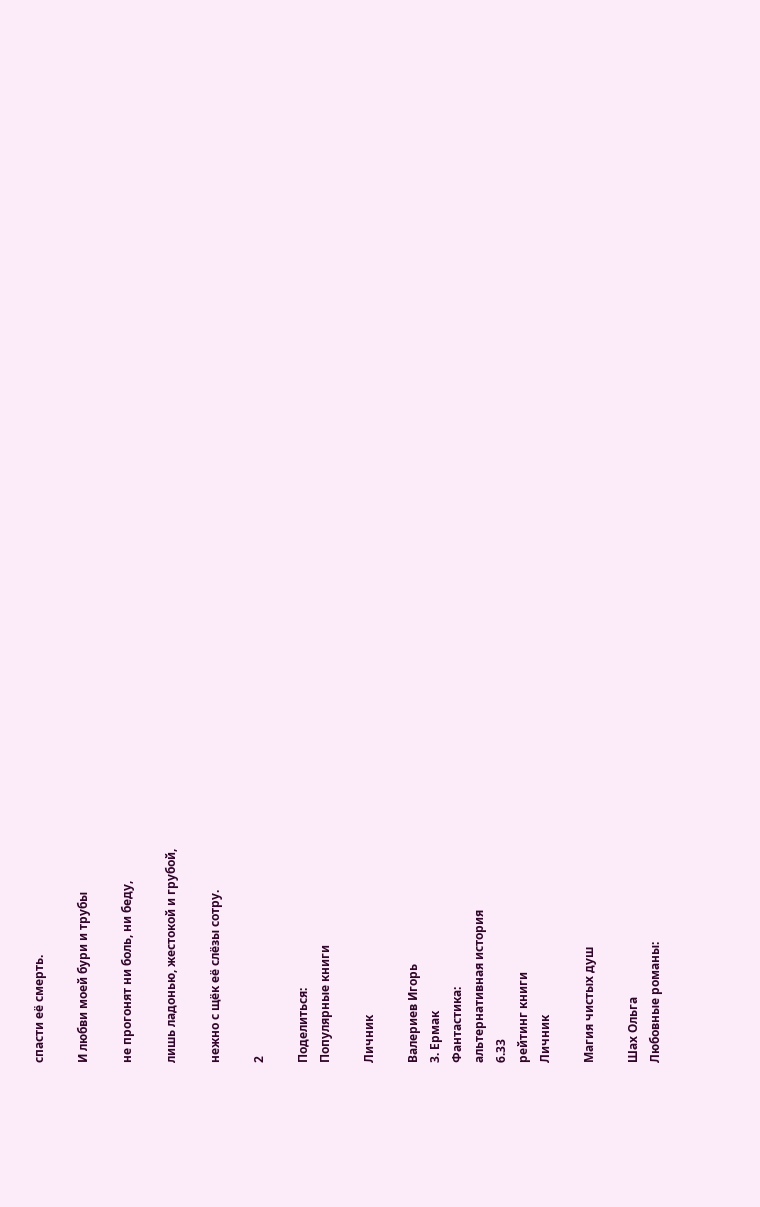спасти её смерть.

И любви моей бури и трубы

не прогонят ни боль, ни беду,

лишь ладонью, жестокой и грубой,

нежно с щёк её слёзы сотру.

2

Поделиться:
Популярные книги

Личник

Валериев Игорь
3. Ермак
Фантастика:
альтернативная история
6.33
рейтинг книги
Личник

Магия чистых душ

Шах Ольга
Любовные романы: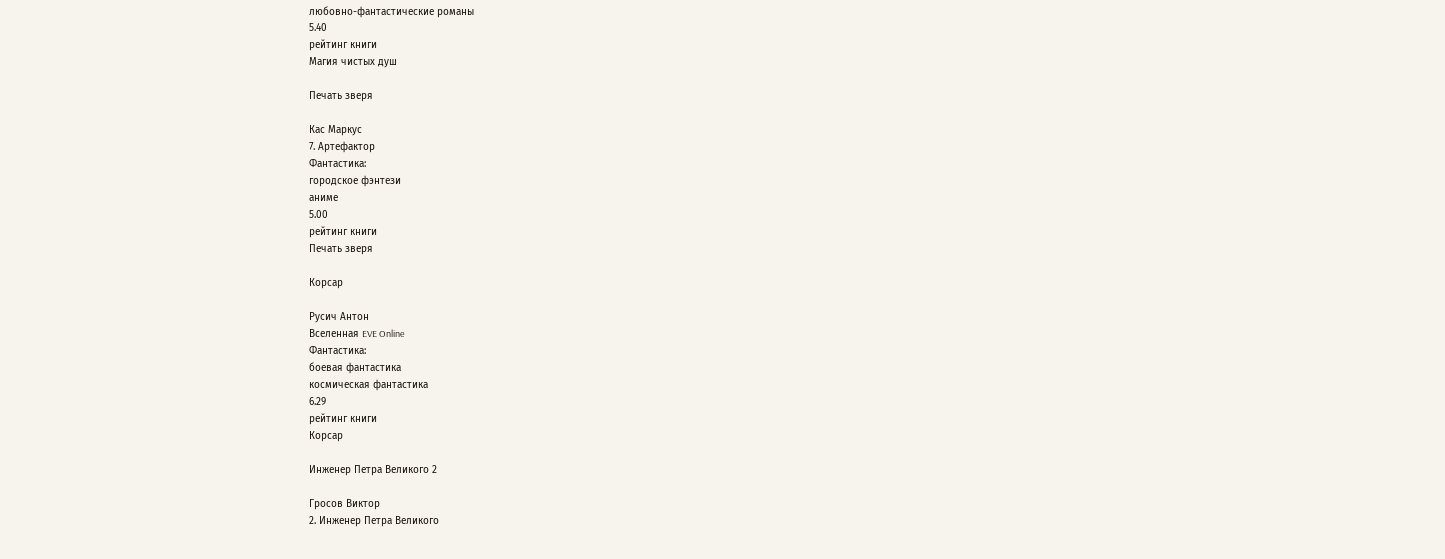любовно-фантастические романы
5.40
рейтинг книги
Магия чистых душ

Печать зверя

Кас Маркус
7. Артефактор
Фантастика:
городское фэнтези
аниме
5.00
рейтинг книги
Печать зверя

Корсар

Русич Антон
Вселенная EVE Online
Фантастика:
боевая фантастика
космическая фантастика
6.29
рейтинг книги
Корсар

Инженер Петра Великого 2

Гросов Виктор
2. Инженер Петра Великого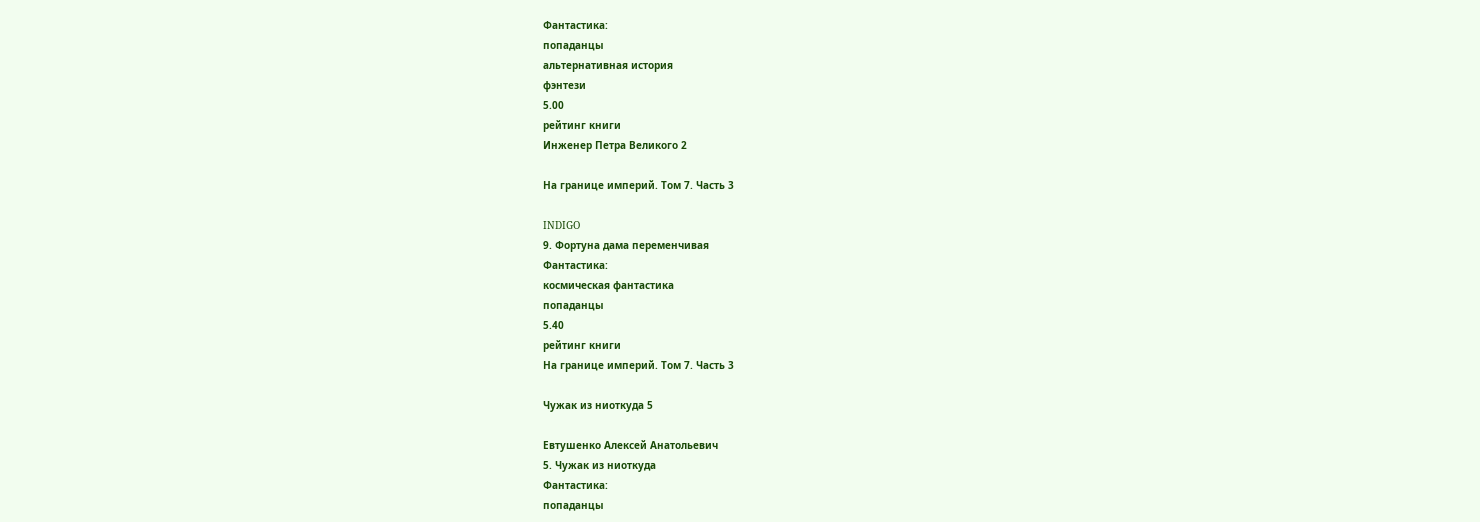Фантастика:
попаданцы
альтернативная история
фэнтези
5.00
рейтинг книги
Инженер Петра Великого 2

На границе империй. Том 7. Часть 3

INDIGO
9. Фортуна дама переменчивая
Фантастика:
космическая фантастика
попаданцы
5.40
рейтинг книги
На границе империй. Том 7. Часть 3

Чужак из ниоткуда 5

Евтушенко Алексей Анатольевич
5. Чужак из ниоткуда
Фантастика:
попаданцы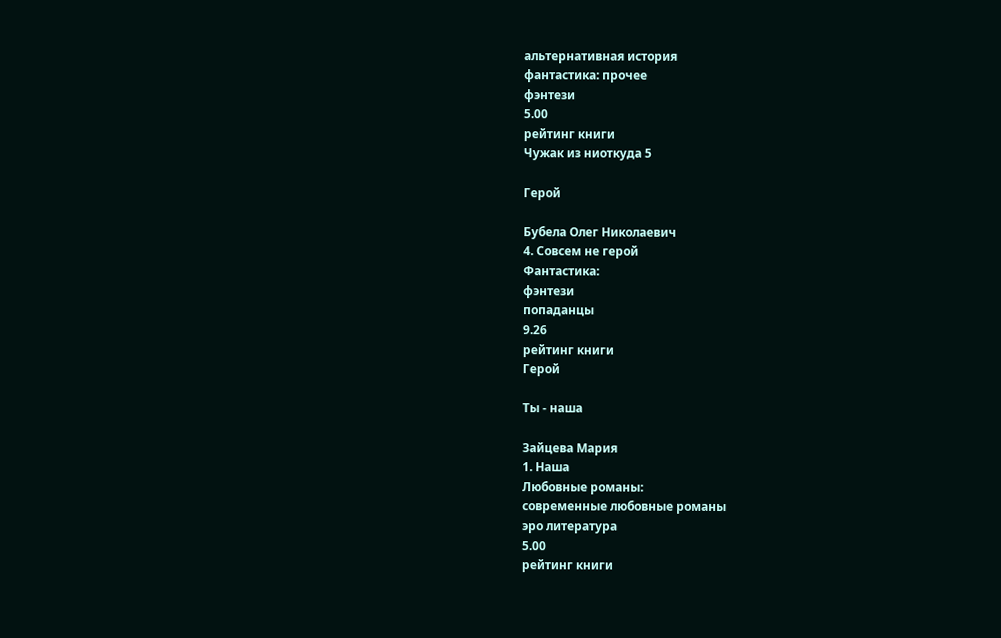альтернативная история
фантастика: прочее
фэнтези
5.00
рейтинг книги
Чужак из ниоткуда 5

Герой

Бубела Олег Николаевич
4. Совсем не герой
Фантастика:
фэнтези
попаданцы
9.26
рейтинг книги
Герой

Ты - наша

Зайцева Мария
1. Наша
Любовные романы:
современные любовные романы
эро литература
5.00
рейтинг книги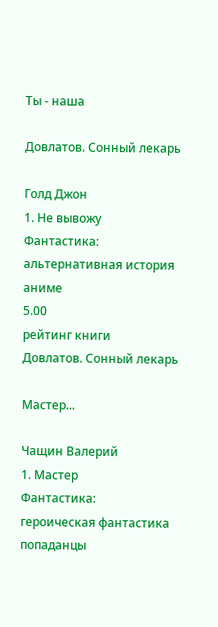Ты - наша

Довлатов. Сонный лекарь

Голд Джон
1. Не вывожу
Фантастика:
альтернативная история
аниме
5.00
рейтинг книги
Довлатов. Сонный лекарь

Мастер...

Чащин Валерий
1. Мастер
Фантастика:
героическая фантастика
попаданцы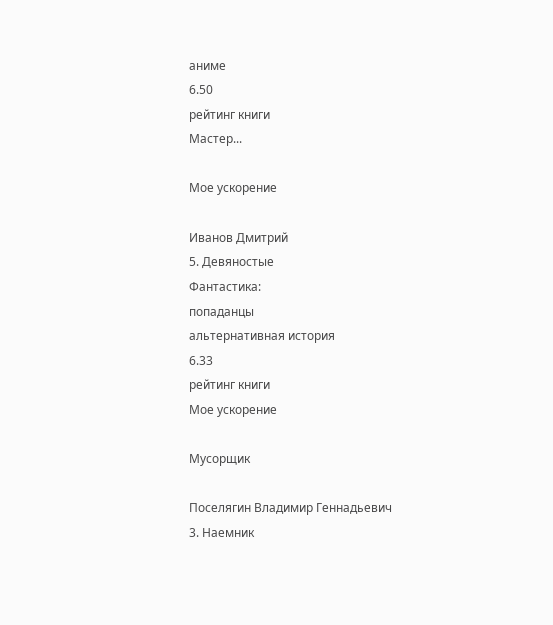аниме
6.50
рейтинг книги
Мастер...

Мое ускорение

Иванов Дмитрий
5. Девяностые
Фантастика:
попаданцы
альтернативная история
6.33
рейтинг книги
Мое ускорение

Мусорщик

Поселягин Владимир Геннадьевич
3. Наемник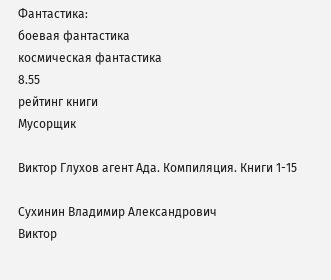Фантастика:
боевая фантастика
космическая фантастика
8.55
рейтинг книги
Мусорщик

Виктор Глухов агент Ада. Компиляция. Книги 1-15

Сухинин Владимир Александрович
Виктор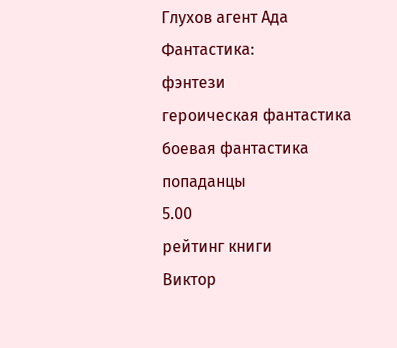Глухов агент Ада
Фантастика:
фэнтези
героическая фантастика
боевая фантастика
попаданцы
5.00
рейтинг книги
Виктор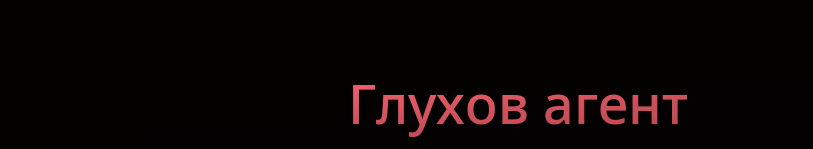Глухов агент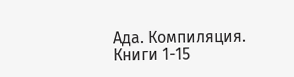Ада. Компиляция. Книги 1-15